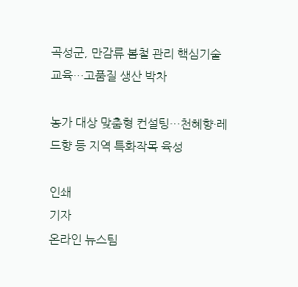곡성군, 만감류 봄철 관리 핵심기술 교육…고품질 생산 박차

농가 대상 맞춤형 컨설팅…천혜향·레드향 등 지역 특화작목 육성

인쇄
기자
온라인 뉴스팀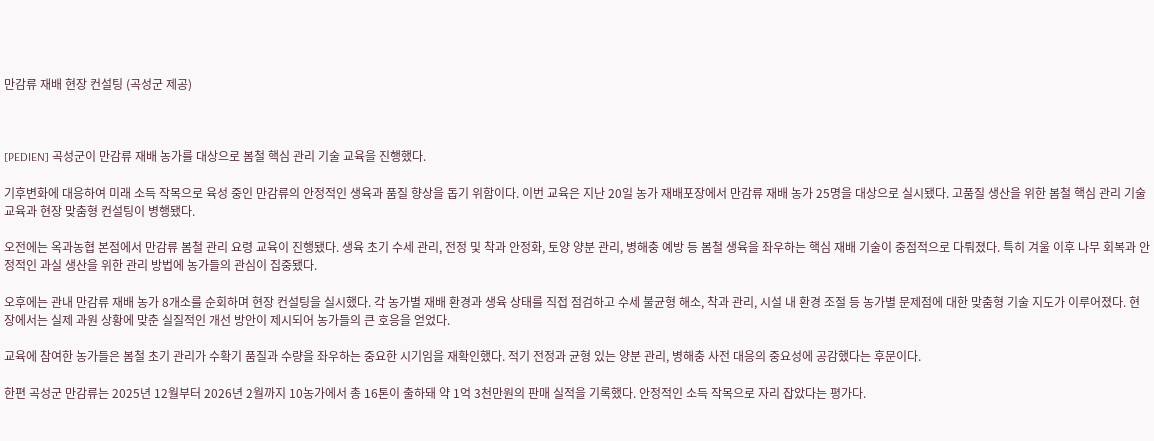만감류 재배 현장 컨설팅 (곡성군 제공)



[PEDIEN] 곡성군이 만감류 재배 농가를 대상으로 봄철 핵심 관리 기술 교육을 진행했다.

기후변화에 대응하여 미래 소득 작목으로 육성 중인 만감류의 안정적인 생육과 품질 향상을 돕기 위함이다. 이번 교육은 지난 20일 농가 재배포장에서 만감류 재배 농가 25명을 대상으로 실시됐다. 고품질 생산을 위한 봄철 핵심 관리 기술 교육과 현장 맞춤형 컨설팅이 병행됐다.

오전에는 옥과농협 본점에서 만감류 봄철 관리 요령 교육이 진행됐다. 생육 초기 수세 관리, 전정 및 착과 안정화, 토양 양분 관리, 병해충 예방 등 봄철 생육을 좌우하는 핵심 재배 기술이 중점적으로 다뤄졌다. 특히 겨울 이후 나무 회복과 안정적인 과실 생산을 위한 관리 방법에 농가들의 관심이 집중됐다.

오후에는 관내 만감류 재배 농가 8개소를 순회하며 현장 컨설팅을 실시했다. 각 농가별 재배 환경과 생육 상태를 직접 점검하고 수세 불균형 해소, 착과 관리, 시설 내 환경 조절 등 농가별 문제점에 대한 맞춤형 기술 지도가 이루어졌다. 현장에서는 실제 과원 상황에 맞춘 실질적인 개선 방안이 제시되어 농가들의 큰 호응을 얻었다.

교육에 참여한 농가들은 봄철 초기 관리가 수확기 품질과 수량을 좌우하는 중요한 시기임을 재확인했다. 적기 전정과 균형 있는 양분 관리, 병해충 사전 대응의 중요성에 공감했다는 후문이다.

한편 곡성군 만감류는 2025년 12월부터 2026년 2월까지 10농가에서 총 16톤이 출하돼 약 1억 3천만원의 판매 실적을 기록했다. 안정적인 소득 작목으로 자리 잡았다는 평가다.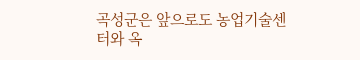곡성군은 앞으로도 농업기술센터와 옥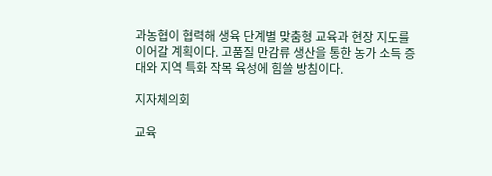과농협이 협력해 생육 단계별 맞춤형 교육과 현장 지도를 이어갈 계획이다. 고품질 만감류 생산을 통한 농가 소득 증대와 지역 특화 작목 육성에 힘쓸 방침이다.

지자체의회

교육